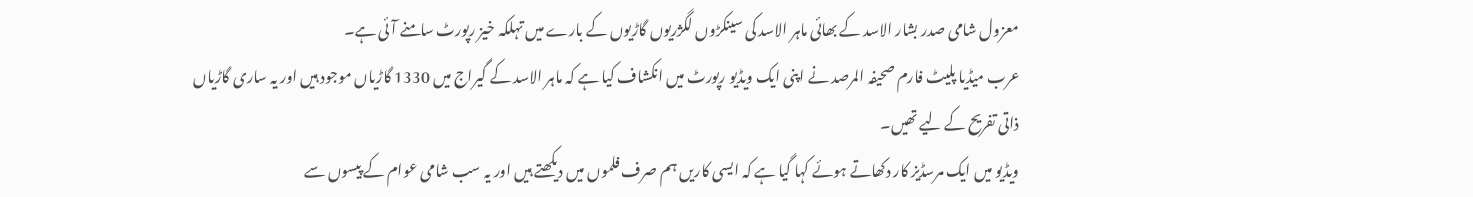معزول شامی صدر بشار الاسد کے بھائی ماہر الاسد کی سینکڑوں لگژریوں گاڑیوں کے بارے میں تہلکہ خیز رپورٹ سامنے آئی ہے۔
عرب میڈیا پلیٹ فارم صحیفہ المرصد نے اپنی ایک ویڈیو رپورٹ میں انکشاف کیا ہے کہ ماہر الاسد کے گیراج میں 1330 گاڑیاں موجود ہیں اور یہ ساری گاڑیاں ذاتی تفریح کے لیے تھیں۔
ویڈیو میں ایک مرسڈیز کار دکھاتے ہوئے کہا گیا ہے کہ ایسی کاریں ہم صرف فلموں میں دیکھتے ہیں اور یہ سب شامی عوام کے پیسوں سے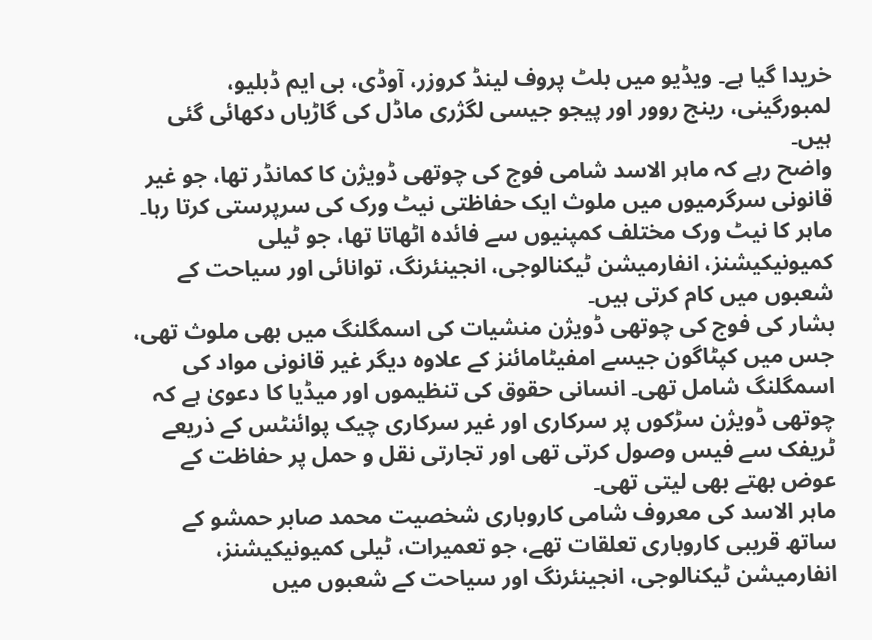خریدا گیا ہے۔ ویڈیو میں بلٹ پروف لینڈ کروزر، آوڈی، بی ایم ڈبلیو، لمبورگینی، رینج روور اور پیجو جیسی لگژری ماڈل کی گاڑیاں دکھائی گئی ہیں۔
واضح رہے کہ ماہر الاسد شامی فوج کی چوتھی ڈویژن کا کمانڈر تھا، جو غیر قانونی سرگرمیوں میں ملوث ایک حفاظتی نیٹ ورک کی سرپرستی کرتا رہا۔ ماہر کا نیٹ ورک مختلف کمپنیوں سے فائدہ اٹھاتا تھا، جو ٹیلی کمیونیکیشنز، انفارمیشن ٹیکنالوجی، انجینئرنگ، توانائی اور سیاحت کے شعبوں میں کام کرتی ہیں۔
بشار کی فوج کی چوتھی ڈویژن منشیات کی اسمگلنگ میں بھی ملوث تھی، جس میں کپٹاگون جیسے امفیٹامائنز کے علاوہ دیگر غیر قانونی مواد کی اسمگلنگ شامل تھی۔ انسانی حقوق کی تنظیموں اور میڈیا کا دعویٰ ہے کہ چوتھی ڈویژن سڑکوں پر سرکاری اور غیر سرکاری چیک پوائنٹس کے ذریعے ٹریفک سے فیس وصول کرتی تھی اور تجارتی نقل و حمل پر حفاظت کے عوض بھتے بھی لیتی تھی۔
ماہر الاسد کی معروف شامی کاروباری شخصیت محمد صابر حمشو کے ساتھ قریبی کاروباری تعلقات تھے، جو تعمیرات، ٹیلی کمیونیکیشنز، انفارمیشن ٹیکنالوجی، انجینئرنگ اور سیاحت کے شعبوں میں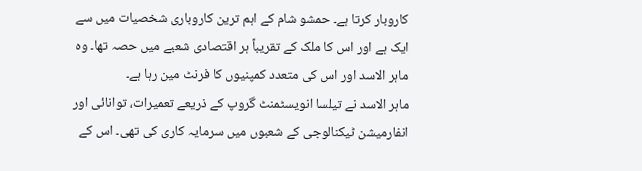کاروبار کرتا ہے۔ حمشو شام کے اہم ترین کاروباری شخصیات میں سے ایک ہے اور اس کا ملک کے تقریباً ہر اقتصادی شعبے میں حصہ تھا۔ وہ ماہر الاسد اور اس کی متعدد کمپنیوں کا فرنٹ مین رہا ہے۔
ماہر الاسد نے تیلسا انویسٹمنٹ گروپ کے ذریعے تعمیرات، توانائی اور انفارمیشن ٹیکنالوجی کے شعبوں میں سرمایہ کاری کی تھی۔ اس کے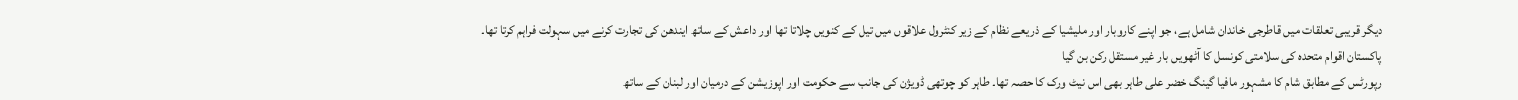دیگر قریبی تعلقات میں قاطرجی خاندان شامل ہے، جو اپنے کاروبار اور ملیشیا کے ذریعے نظام کے زیر کنٹرول علاقوں میں تیل کے کنویں چلاتا تھا اور داعش کے ساتھ ایندھن کی تجارت کرنے میں سہولت فراہم کرتا تھا۔
پاکستان اقوام متحدہ کی سلامتی کونسل کا آٹھویں بار غیر مستقل رکن بن گیا
رپورٹس کے مطابق شام کا مشہور مافیا گینگ خضر علی طاہر بھی اس نیٹ ورک کا حصہ تھا۔ طاہر کو چوتھی ڈویژن کی جانب سے حکومت اور اپوزیشن کے درمیان اور لبنان کے ساتھ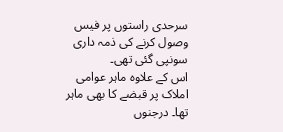سرحدی راستوں پر فیس وصول کرنے کی ذمہ داری سونپی گئی تھی۔
اس کے علاوہ ماہر عوامی املاک پر قبضے کا بھی ماہر تھا۔ درجنوں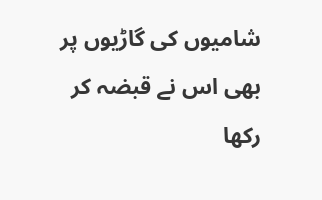شامیوں کی گاڑیوں پر بھی اس نے قبضہ کر رکھا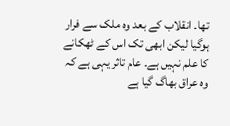تھا۔ انقلاب کے بعد وہ ملک سے فرار ہوگیا لیکن ابھی تک اس کے ٹھکانے کا علم نہیں ہے۔ عام تاثر یہی ہے کہ وہ عراق بھاگ گیا ہے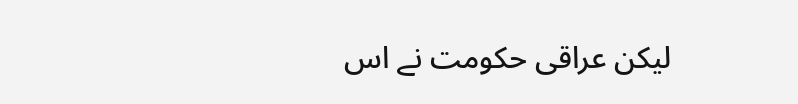لیکن عراقی حکومت نے اس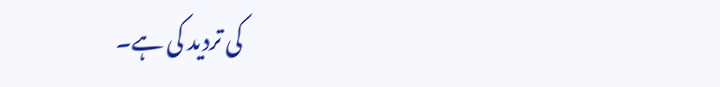کی تردید کی ہے۔